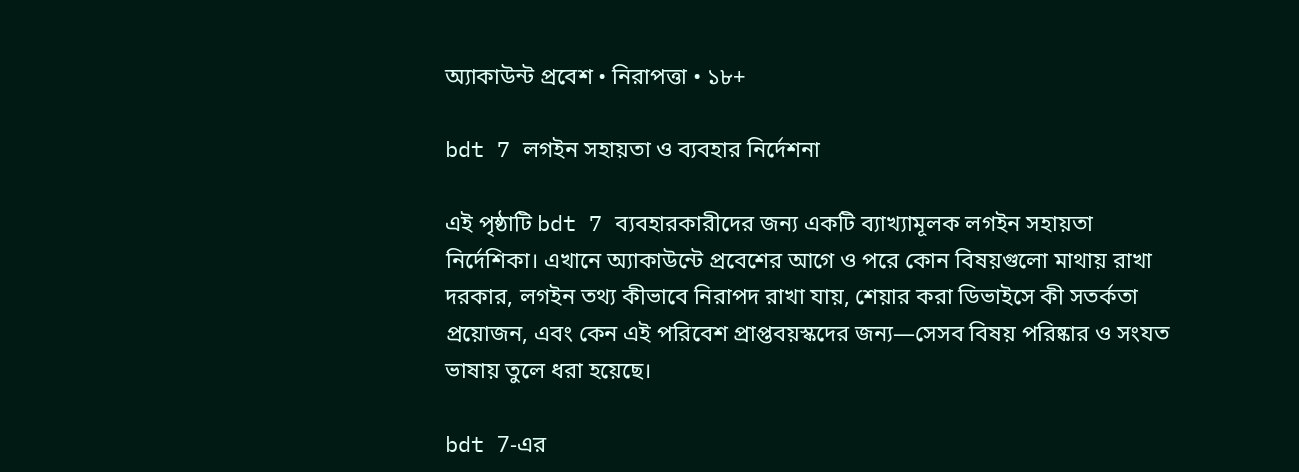অ্যাকাউন্ট প্রবেশ • নিরাপত্তা • ১৮+

bdt 7 লগইন সহায়তা ও ব্যবহার নির্দেশনা

এই পৃষ্ঠাটি bdt 7 ব্যবহারকারীদের জন্য একটি ব্যাখ্যামূলক লগইন সহায়তা নির্দেশিকা। এখানে অ্যাকাউন্টে প্রবেশের আগে ও পরে কোন বিষয়গুলো মাথায় রাখা দরকার, লগইন তথ্য কীভাবে নিরাপদ রাখা যায়, শেয়ার করা ডিভাইসে কী সতর্কতা প্রয়োজন, এবং কেন এই পরিবেশ প্রাপ্তবয়স্কদের জন্য—সেসব বিষয় পরিষ্কার ও সংযত ভাষায় তুলে ধরা হয়েছে।

bdt 7-এর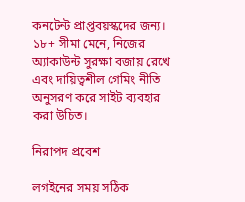কনটেন্ট প্রাপ্তবয়স্কদের জন্য। ১৮+ সীমা মেনে, নিজের অ্যাকাউন্ট সুরক্ষা বজায় রেখে এবং দায়িত্বশীল গেমিং নীতি অনুসরণ করে সাইট ব্যবহার করা উচিত।

নিরাপদ প্রবেশ

লগইনের সময় সঠিক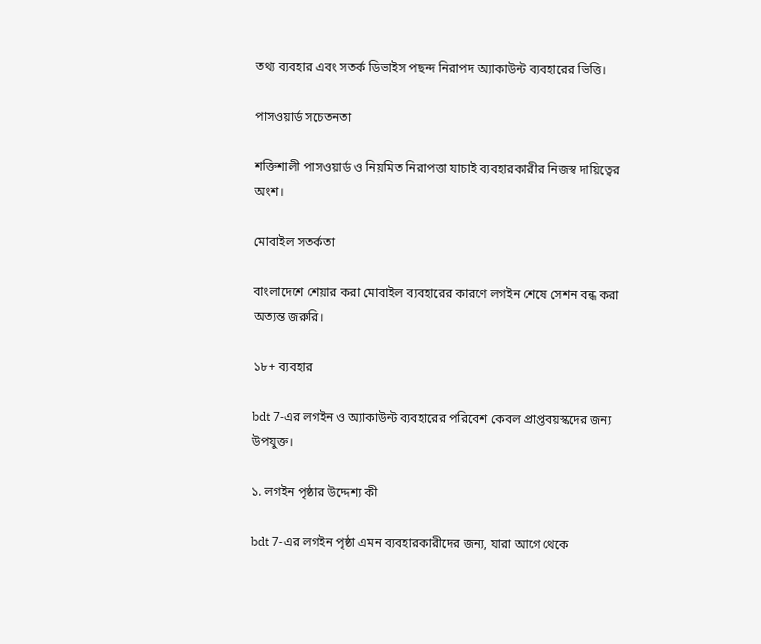তথ্য ব্যবহার এবং সতর্ক ডিভাইস পছন্দ নিরাপদ অ্যাকাউন্ট ব্যবহারের ভিত্তি।

পাসওয়ার্ড সচেতনতা

শক্তিশালী পাসওয়ার্ড ও নিয়মিত নিরাপত্তা যাচাই ব্যবহারকারীর নিজস্ব দায়িত্বের অংশ।

মোবাইল সতর্কতা

বাংলাদেশে শেয়ার করা মোবাইল ব্যবহারের কারণে লগইন শেষে সেশন বন্ধ করা অত্যন্ত জরুরি।

১৮+ ব্যবহার

bdt 7-এর লগইন ও অ্যাকাউন্ট ব্যবহারের পরিবেশ কেবল প্রাপ্তবয়স্কদের জন্য উপযুক্ত।

১. লগইন পৃষ্ঠার উদ্দেশ্য কী

bdt 7-এর লগইন পৃষ্ঠা এমন ব্যবহারকারীদের জন্য, যারা আগে থেকে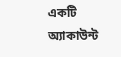একটি অ্যাকাউন্ট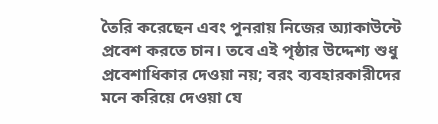তৈরি করেছেন এবং পুনরায় নিজের অ্যাকাউন্টে প্রবেশ করতে চান। তবে এই পৃষ্ঠার উদ্দেশ্য শুধু প্রবেশাধিকার দেওয়া নয়; বরং ব্যবহারকারীদের মনে করিয়ে দেওয়া যে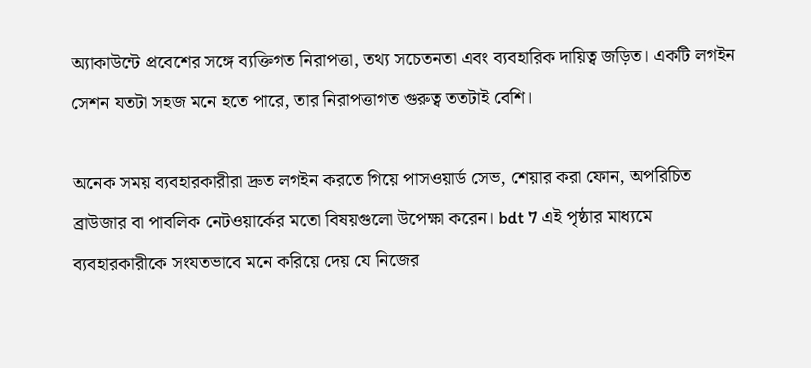অ্যাকাউন্টে প্রবেশের সঙ্গে ব্যক্তিগত নিরাপত্তা, তথ্য সচেতনতা এবং ব্যবহারিক দায়িত্ব জড়িত। একটি লগইন সেশন যতটা সহজ মনে হতে পারে, তার নিরাপত্তাগত গুরুত্ব ততটাই বেশি।

অনেক সময় ব্যবহারকারীরা দ্রুত লগইন করতে গিয়ে পাসওয়ার্ড সেভ, শেয়ার করা ফোন, অপরিচিত ব্রাউজার বা পাবলিক নেটওয়ার্কের মতো বিষয়গুলো উপেক্ষা করেন। bdt 7 এই পৃষ্ঠার মাধ্যমে ব্যবহারকারীকে সংযতভাবে মনে করিয়ে দেয় যে নিজের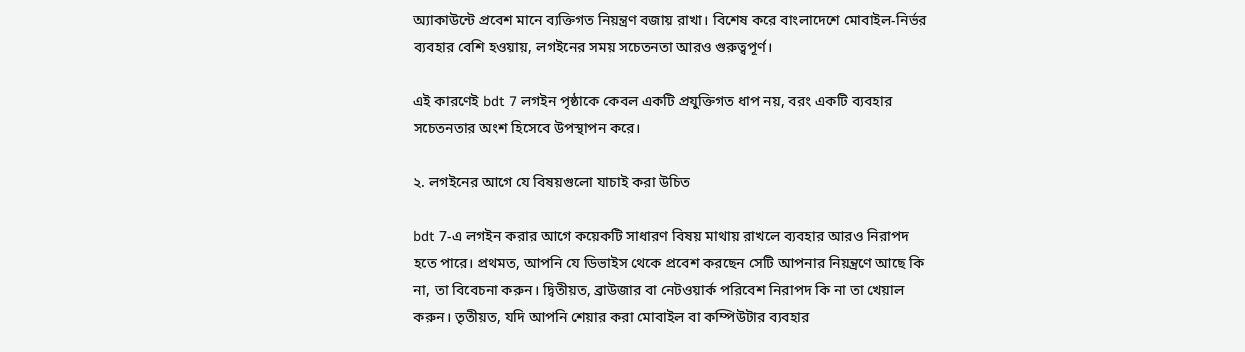অ্যাকাউন্টে প্রবেশ মানে ব্যক্তিগত নিয়ন্ত্রণ বজায় রাখা। বিশেষ করে বাংলাদেশে মোবাইল-নির্ভর ব্যবহার বেশি হওয়ায়, লগইনের সময় সচেতনতা আরও গুরুত্বপূর্ণ।

এই কারণেই bdt 7 লগইন পৃষ্ঠাকে কেবল একটি প্রযুক্তিগত ধাপ নয়, বরং একটি ব্যবহার সচেতনতার অংশ হিসেবে উপস্থাপন করে।

২. লগইনের আগে যে বিষয়গুলো যাচাই করা উচিত

bdt 7-এ লগইন করার আগে কয়েকটি সাধারণ বিষয় মাথায় রাখলে ব্যবহার আরও নিরাপদ হতে পারে। প্রথমত, আপনি যে ডিভাইস থেকে প্রবেশ করছেন সেটি আপনার নিয়ন্ত্রণে আছে কি না, তা বিবেচনা করুন। দ্বিতীয়ত, ব্রাউজার বা নেটওয়ার্ক পরিবেশ নিরাপদ কি না তা খেয়াল করুন। তৃতীয়ত, যদি আপনি শেয়ার করা মোবাইল বা কম্পিউটার ব্যবহার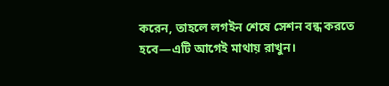করেন, তাহলে লগইন শেষে সেশন বন্ধ করতে হবে—এটি আগেই মাথায় রাখুন।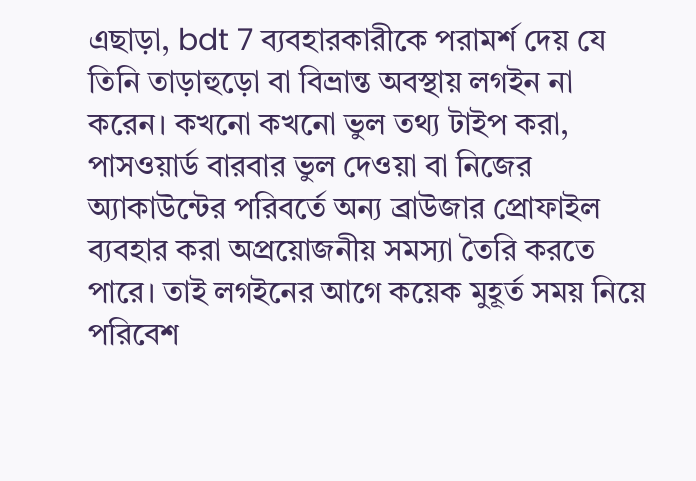এছাড়া, bdt 7 ব্যবহারকারীকে পরামর্শ দেয় যে তিনি তাড়াহুড়ো বা বিভ্রান্ত অবস্থায় লগইন না করেন। কখনো কখনো ভুল তথ্য টাইপ করা, পাসওয়ার্ড বারবার ভুল দেওয়া বা নিজের অ্যাকাউন্টের পরিবর্তে অন্য ব্রাউজার প্রোফাইল ব্যবহার করা অপ্রয়োজনীয় সমস্যা তৈরি করতে পারে। তাই লগইনের আগে কয়েক মুহূর্ত সময় নিয়ে পরিবেশ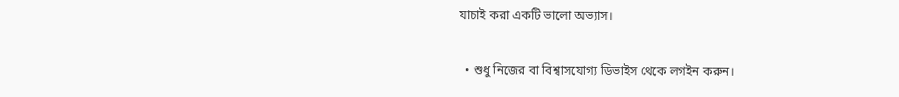যাচাই করা একটি ভালো অভ্যাস।

  • শুধু নিজের বা বিশ্বাসযোগ্য ডিভাইস থেকে লগইন করুন।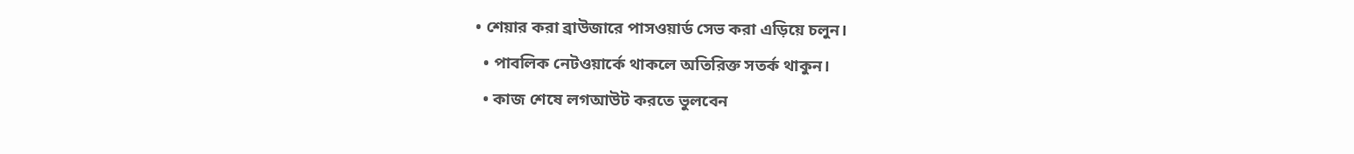• শেয়ার করা ব্রাউজারে পাসওয়ার্ড সেভ করা এড়িয়ে চলুন।
  • পাবলিক নেটওয়ার্কে থাকলে অতিরিক্ত সতর্ক থাকুন।
  • কাজ শেষে লগআউট করতে ভুলবেন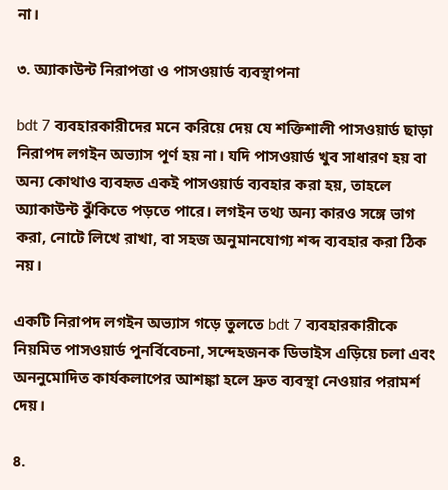না।

৩. অ্যাকাউন্ট নিরাপত্তা ও পাসওয়ার্ড ব্যবস্থাপনা

bdt 7 ব্যবহারকারীদের মনে করিয়ে দেয় যে শক্তিশালী পাসওয়ার্ড ছাড়া নিরাপদ লগইন অভ্যাস পূর্ণ হয় না। যদি পাসওয়ার্ড খুব সাধারণ হয় বা অন্য কোথাও ব্যবহৃত একই পাসওয়ার্ড ব্যবহার করা হয়, তাহলে অ্যাকাউন্ট ঝুঁকিতে পড়তে পারে। লগইন তথ্য অন্য কারও সঙ্গে ভাগ করা, নোটে লিখে রাখা, বা সহজ অনুমানযোগ্য শব্দ ব্যবহার করা ঠিক নয়।

একটি নিরাপদ লগইন অভ্যাস গড়ে তুলতে bdt 7 ব্যবহারকারীকে নিয়মিত পাসওয়ার্ড পুনর্বিবেচনা, সন্দেহজনক ডিভাইস এড়িয়ে চলা এবং অননুমোদিত কার্যকলাপের আশঙ্কা হলে দ্রুত ব্যবস্থা নেওয়ার পরামর্শ দেয়।

৪.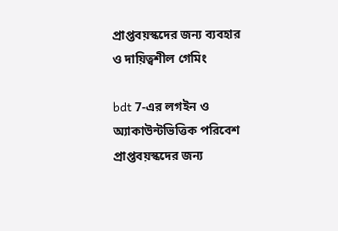প্রাপ্তবয়স্কদের জন্য ব্যবহার ও দায়িত্বশীল গেমিং

bdt 7-এর লগইন ও অ্যাকাউন্টভিত্তিক পরিবেশ প্রাপ্তবয়স্কদের জন্য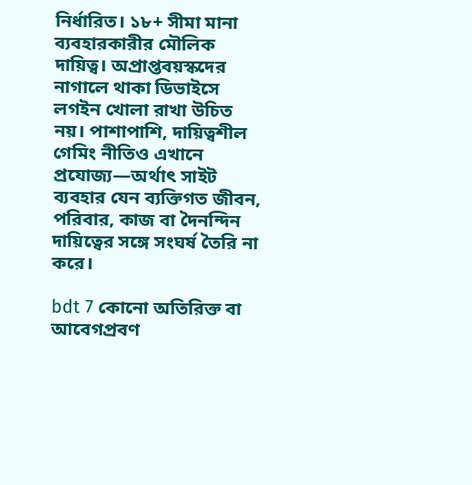নির্ধারিত। ১৮+ সীমা মানা ব্যবহারকারীর মৌলিক দায়িত্ব। অপ্রাপ্তবয়স্কদের নাগালে থাকা ডিভাইসে লগইন খোলা রাখা উচিত নয়। পাশাপাশি, দায়িত্বশীল গেমিং নীতিও এখানে প্রযোজ্য—অর্থাৎ সাইট ব্যবহার যেন ব্যক্তিগত জীবন, পরিবার, কাজ বা দৈনন্দিন দায়িত্বের সঙ্গে সংঘর্ষ তৈরি না করে।

bdt 7 কোনো অতিরিক্ত বা আবেগপ্রবণ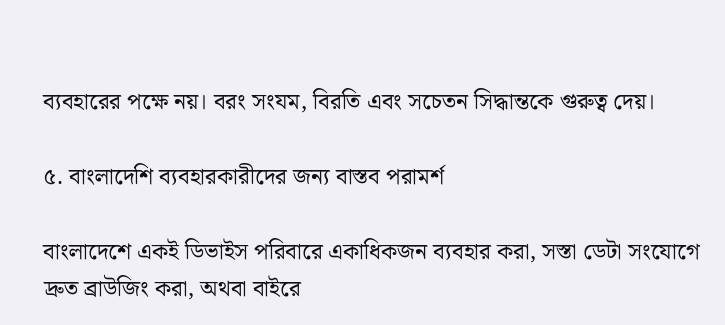ব্যবহারের পক্ষে নয়। বরং সংযম, বিরতি এবং সচেতন সিদ্ধান্তকে গুরুত্ব দেয়।

৫. বাংলাদেশি ব্যবহারকারীদের জন্য বাস্তব পরামর্শ

বাংলাদেশে একই ডিভাইস পরিবারে একাধিকজন ব্যবহার করা, সস্তা ডেটা সংযোগে দ্রুত ব্রাউজিং করা, অথবা বাইরে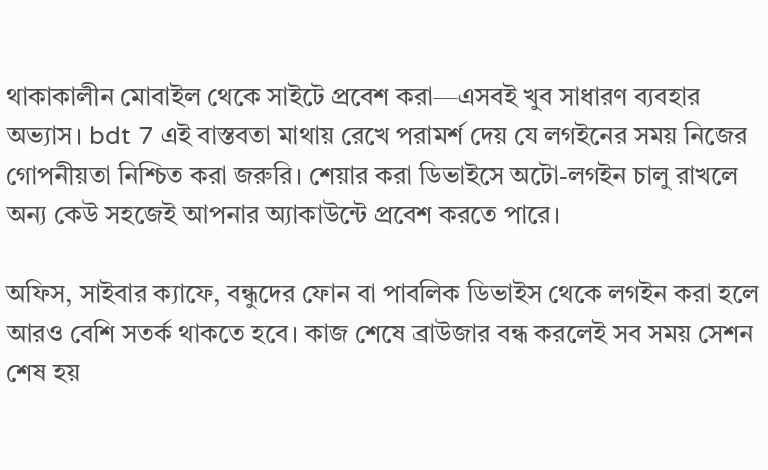থাকাকালীন মোবাইল থেকে সাইটে প্রবেশ করা—এসবই খুব সাধারণ ব্যবহার অভ্যাস। bdt 7 এই বাস্তবতা মাথায় রেখে পরামর্শ দেয় যে লগইনের সময় নিজের গোপনীয়তা নিশ্চিত করা জরুরি। শেয়ার করা ডিভাইসে অটো-লগইন চালু রাখলে অন্য কেউ সহজেই আপনার অ্যাকাউন্টে প্রবেশ করতে পারে।

অফিস, সাইবার ক্যাফে, বন্ধুদের ফোন বা পাবলিক ডিভাইস থেকে লগইন করা হলে আরও বেশি সতর্ক থাকতে হবে। কাজ শেষে ব্রাউজার বন্ধ করলেই সব সময় সেশন শেষ হয়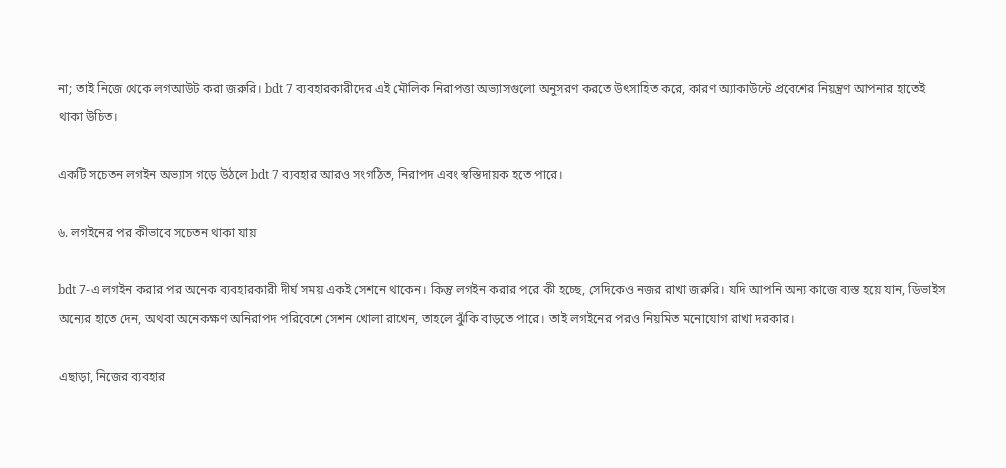না; তাই নিজে থেকে লগআউট করা জরুরি। bdt 7 ব্যবহারকারীদের এই মৌলিক নিরাপত্তা অভ্যাসগুলো অনুসরণ করতে উৎসাহিত করে, কারণ অ্যাকাউন্টে প্রবেশের নিয়ন্ত্রণ আপনার হাতেই থাকা উচিত।

একটি সচেতন লগইন অভ্যাস গড়ে উঠলে bdt 7 ব্যবহার আরও সংগঠিত, নিরাপদ এবং স্বস্তিদায়ক হতে পারে।

৬. লগইনের পর কীভাবে সচেতন থাকা যায়

bdt 7-এ লগইন করার পর অনেক ব্যবহারকারী দীর্ঘ সময় একই সেশনে থাকেন। কিন্তু লগইন করার পরে কী হচ্ছে, সেদিকেও নজর রাখা জরুরি। যদি আপনি অন্য কাজে ব্যস্ত হয়ে যান, ডিভাইস অন্যের হাতে দেন, অথবা অনেকক্ষণ অনিরাপদ পরিবেশে সেশন খোলা রাখেন, তাহলে ঝুঁকি বাড়তে পারে। তাই লগইনের পরও নিয়মিত মনোযোগ রাখা দরকার।

এছাড়া, নিজের ব্যবহার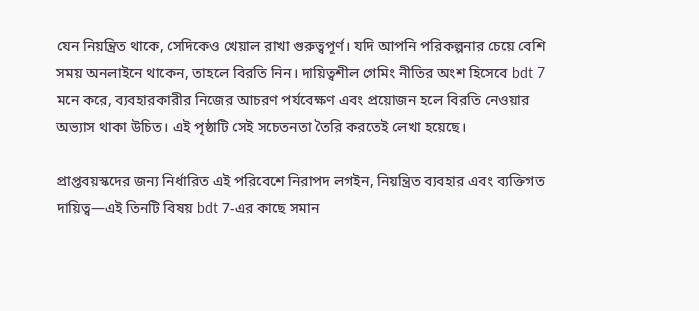যেন নিয়ন্ত্রিত থাকে, সেদিকেও খেয়াল রাখা গুরুত্বপূর্ণ। যদি আপনি পরিকল্পনার চেয়ে বেশি সময় অনলাইনে থাকেন, তাহলে বিরতি নিন। দায়িত্বশীল গেমিং নীতির অংশ হিসেবে bdt 7 মনে করে, ব্যবহারকারীর নিজের আচরণ পর্যবেক্ষণ এবং প্রয়োজন হলে বিরতি নেওয়ার অভ্যাস থাকা উচিত। এই পৃষ্ঠাটি সেই সচেতনতা তৈরি করতেই লেখা হয়েছে।

প্রাপ্তবয়স্কদের জন্য নির্ধারিত এই পরিবেশে নিরাপদ লগইন, নিয়ন্ত্রিত ব্যবহার এবং ব্যক্তিগত দায়িত্ব—এই তিনটি বিষয় bdt 7-এর কাছে সমান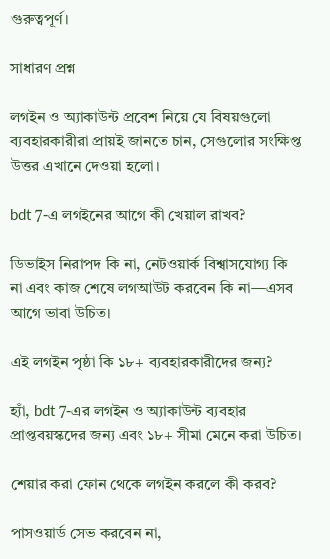গুরুত্বপূর্ণ।

সাধারণ প্রশ্ন

লগইন ও অ্যাকাউন্ট প্রবেশ নিয়ে যে বিষয়গুলো ব্যবহারকারীরা প্রায়ই জানতে চান, সেগুলোর সংক্ষিপ্ত উত্তর এখানে দেওয়া হলো।

bdt 7-এ লগইনের আগে কী খেয়াল রাখব?

ডিভাইস নিরাপদ কি না, নেটওয়ার্ক বিশ্বাসযোগ্য কি না এবং কাজ শেষে লগআউট করবেন কি না—এসব আগে ভাবা উচিত।

এই লগইন পৃষ্ঠা কি ১৮+ ব্যবহারকারীদের জন্য?

হ্যাঁ, bdt 7-এর লগইন ও অ্যাকাউন্ট ব্যবহার প্রাপ্তবয়স্কদের জন্য এবং ১৮+ সীমা মেনে করা উচিত।

শেয়ার করা ফোন থেকে লগইন করলে কী করব?

পাসওয়ার্ড সেভ করবেন না,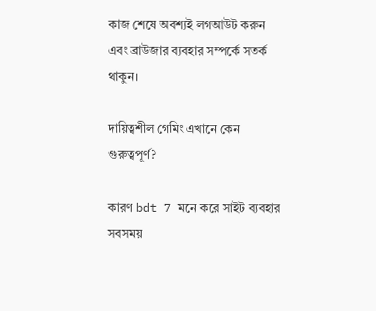কাজ শেষে অবশ্যই লগআউট করুন এবং ব্রাউজার ব্যবহার সম্পর্কে সতর্ক থাকুন।

দায়িত্বশীল গেমিং এখানে কেন গুরুত্বপূর্ণ?

কারণ bdt 7 মনে করে সাইট ব্যবহার সবসময়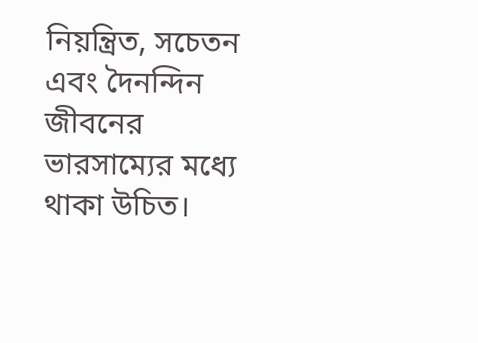নিয়ন্ত্রিত, সচেতন এবং দৈনন্দিন জীবনের ভারসাম্যের মধ্যে থাকা উচিত।